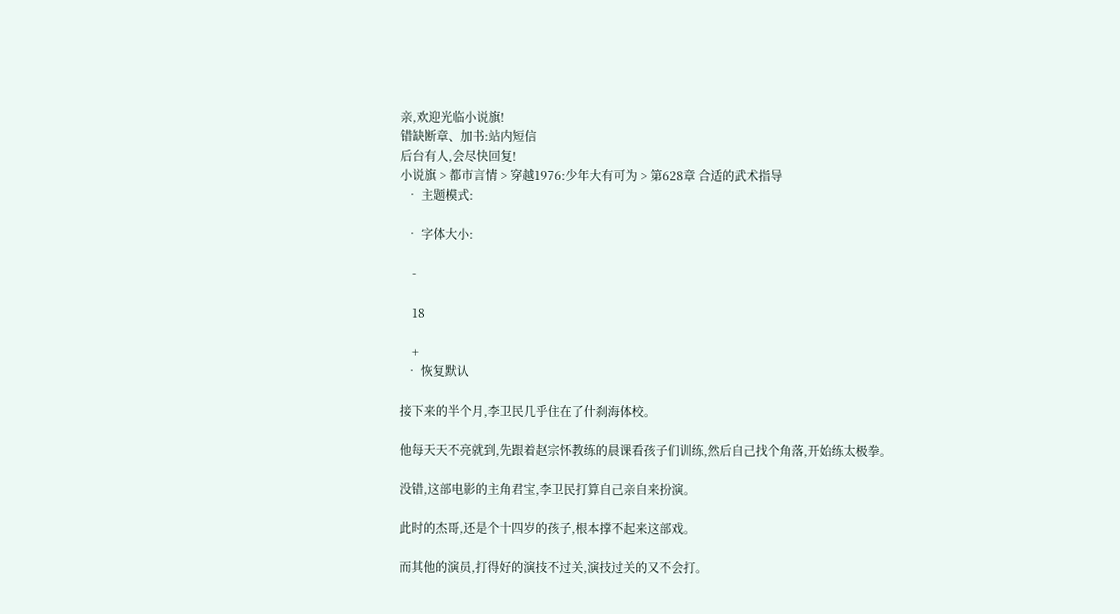亲,欢迎光临小说旗!
错缺断章、加书:站内短信
后台有人,会尽快回复!
小说旗 > 都市言情 > 穿越1976:少年大有可为 > 第628章 合适的武术指导
  • 主题模式:

  • 字体大小:

    -

    18

    +
  • 恢复默认

接下来的半个月,李卫民几乎住在了什刹海体校。

他每天天不亮就到,先跟着赵宗怀教练的晨课看孩子们训练,然后自己找个角落,开始练太极拳。

没错,这部电影的主角君宝,李卫民打算自己亲自来扮演。

此时的杰哥,还是个十四岁的孩子,根本撑不起来这部戏。

而其他的演员,打得好的演技不过关,演技过关的又不会打。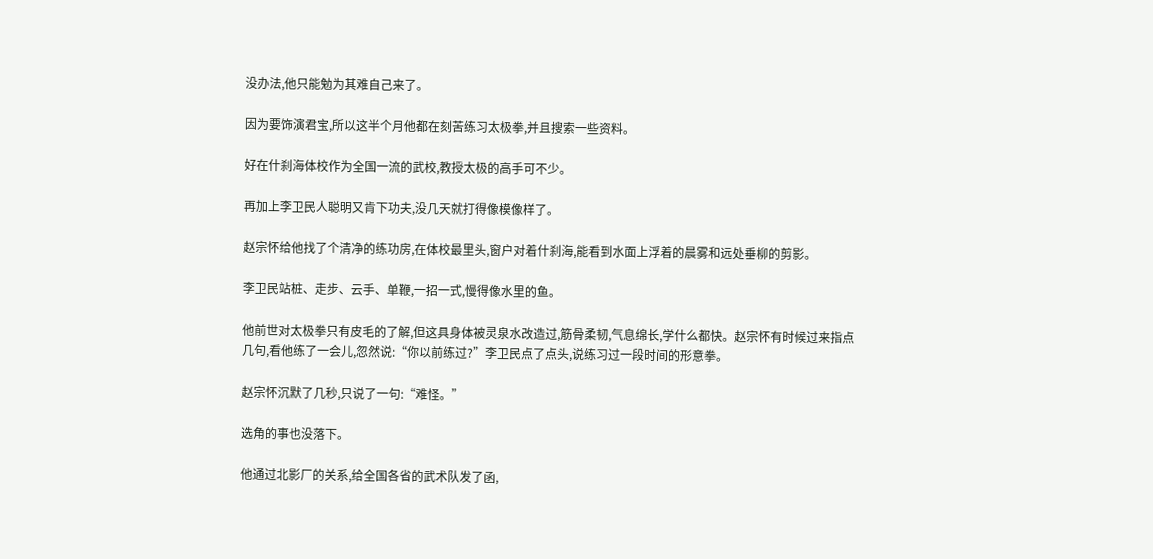没办法,他只能勉为其难自己来了。

因为要饰演君宝,所以这半个月他都在刻苦练习太极拳,并且搜索一些资料。

好在什刹海体校作为全国一流的武校,教授太极的高手可不少。

再加上李卫民人聪明又肯下功夫,没几天就打得像模像样了。

赵宗怀给他找了个清净的练功房,在体校最里头,窗户对着什刹海,能看到水面上浮着的晨雾和远处垂柳的剪影。

李卫民站桩、走步、云手、单鞭,一招一式,慢得像水里的鱼。

他前世对太极拳只有皮毛的了解,但这具身体被灵泉水改造过,筋骨柔韧,气息绵长,学什么都快。赵宗怀有时候过来指点几句,看他练了一会儿,忽然说:“你以前练过?”李卫民点了点头,说练习过一段时间的形意拳。

赵宗怀沉默了几秒,只说了一句:“难怪。”

选角的事也没落下。

他通过北影厂的关系,给全国各省的武术队发了函,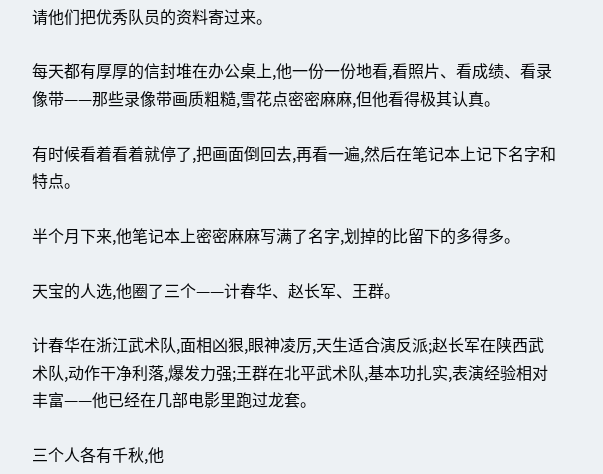请他们把优秀队员的资料寄过来。

每天都有厚厚的信封堆在办公桌上,他一份一份地看,看照片、看成绩、看录像带——那些录像带画质粗糙,雪花点密密麻麻,但他看得极其认真。

有时候看着看着就停了,把画面倒回去,再看一遍,然后在笔记本上记下名字和特点。

半个月下来,他笔记本上密密麻麻写满了名字,划掉的比留下的多得多。

天宝的人选,他圈了三个——计春华、赵长军、王群。

计春华在浙江武术队,面相凶狠,眼神凌厉,天生适合演反派;赵长军在陕西武术队,动作干净利落,爆发力强;王群在北平武术队,基本功扎实,表演经验相对丰富——他已经在几部电影里跑过龙套。

三个人各有千秋,他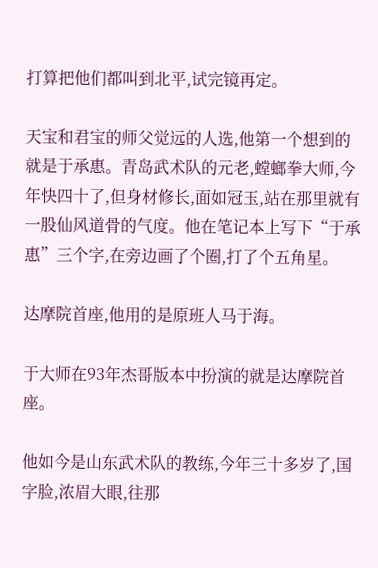打算把他们都叫到北平,试完镜再定。

天宝和君宝的师父觉远的人选,他第一个想到的就是于承惠。青岛武术队的元老,螳螂拳大师,今年快四十了,但身材修长,面如冠玉,站在那里就有一股仙风道骨的气度。他在笔记本上写下“于承惠”三个字,在旁边画了个圈,打了个五角星。

达摩院首座,他用的是原班人马于海。

于大师在93年杰哥版本中扮演的就是达摩院首座。

他如今是山东武术队的教练,今年三十多岁了,国字脸,浓眉大眼,往那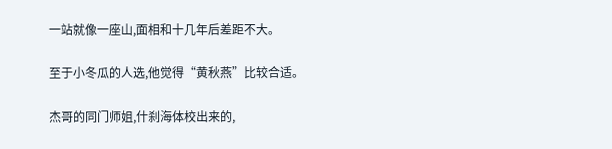一站就像一座山,面相和十几年后差距不大。

至于小冬瓜的人选,他觉得“黄秋燕”比较合适。

杰哥的同门师姐,什刹海体校出来的,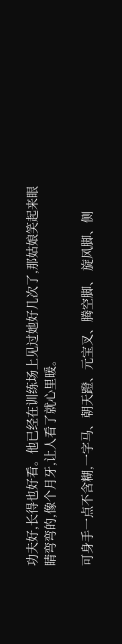功夫好,长得也好看。他已经在训练场上见过她好几次了,那姑娘笑起来眼睛弯弯的,像个月牙,让人看了就心里暖。

可身手一点不含糊,一字马、朝天蹬、元宝叉、腾空脚、 旋风脚、侧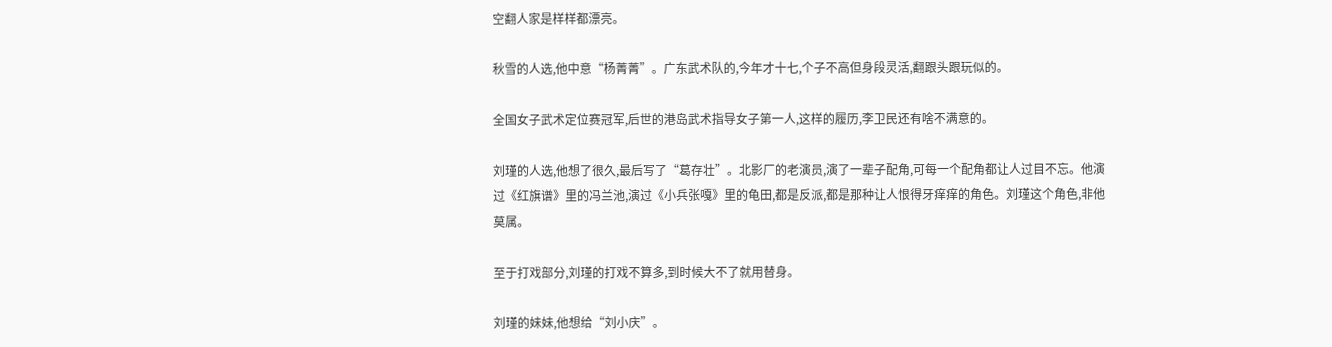空翻人家是样样都漂亮。

秋雪的人选,他中意“杨菁菁”。广东武术队的,今年才十七,个子不高但身段灵活,翻跟头跟玩似的。

全国女子武术定位赛冠军,后世的港岛武术指导女子第一人,这样的履历,李卫民还有啥不满意的。

刘瑾的人选,他想了很久,最后写了“葛存壮”。北影厂的老演员,演了一辈子配角,可每一个配角都让人过目不忘。他演过《红旗谱》里的冯兰池,演过《小兵张嘎》里的龟田,都是反派,都是那种让人恨得牙痒痒的角色。刘瑾这个角色,非他莫属。

至于打戏部分,刘瑾的打戏不算多,到时候大不了就用替身。

刘瑾的妹妹,他想给“刘小庆”。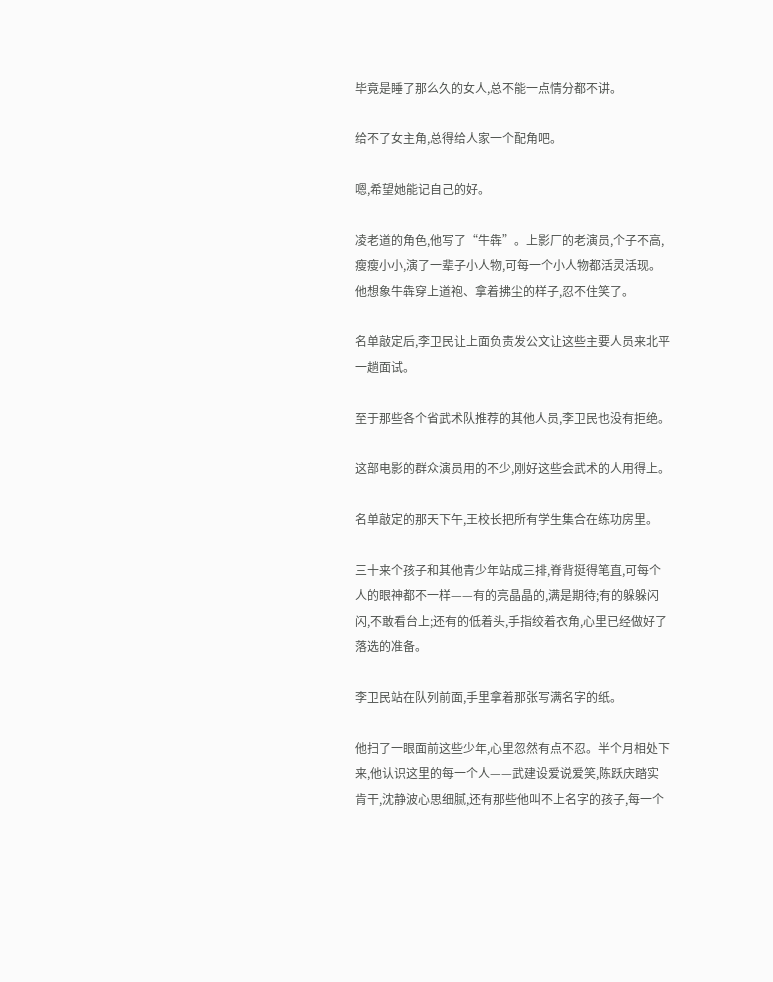毕竟是睡了那么久的女人,总不能一点情分都不讲。

给不了女主角,总得给人家一个配角吧。

嗯,希望她能记自己的好。

凌老道的角色,他写了“牛犇”。上影厂的老演员,个子不高,瘦瘦小小,演了一辈子小人物,可每一个小人物都活灵活现。他想象牛犇穿上道袍、拿着拂尘的样子,忍不住笑了。

名单敲定后,李卫民让上面负责发公文让这些主要人员来北平一趟面试。

至于那些各个省武术队推荐的其他人员,李卫民也没有拒绝。

这部电影的群众演员用的不少,刚好这些会武术的人用得上。

名单敲定的那天下午,王校长把所有学生集合在练功房里。

三十来个孩子和其他青少年站成三排,脊背挺得笔直,可每个人的眼神都不一样——有的亮晶晶的,满是期待;有的躲躲闪闪,不敢看台上;还有的低着头,手指绞着衣角,心里已经做好了落选的准备。

李卫民站在队列前面,手里拿着那张写满名字的纸。

他扫了一眼面前这些少年,心里忽然有点不忍。半个月相处下来,他认识这里的每一个人——武建设爱说爱笑,陈跃庆踏实肯干,沈静波心思细腻,还有那些他叫不上名字的孩子,每一个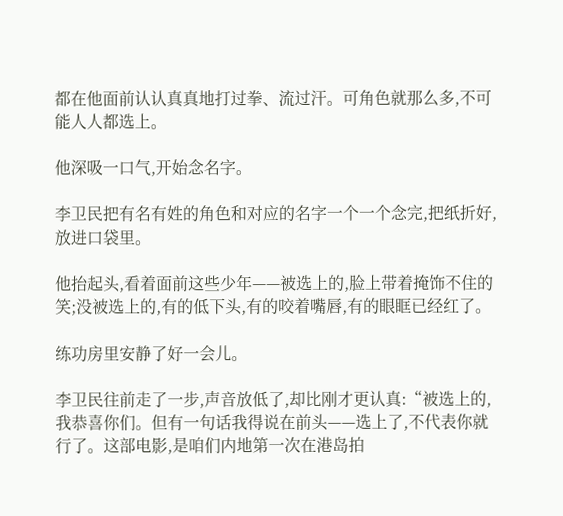都在他面前认认真真地打过拳、流过汗。可角色就那么多,不可能人人都选上。

他深吸一口气,开始念名字。

李卫民把有名有姓的角色和对应的名字一个一个念完,把纸折好,放进口袋里。

他抬起头,看着面前这些少年——被选上的,脸上带着掩饰不住的笑;没被选上的,有的低下头,有的咬着嘴唇,有的眼眶已经红了。

练功房里安静了好一会儿。

李卫民往前走了一步,声音放低了,却比刚才更认真:“被选上的,我恭喜你们。但有一句话我得说在前头——选上了,不代表你就行了。这部电影,是咱们内地第一次在港岛拍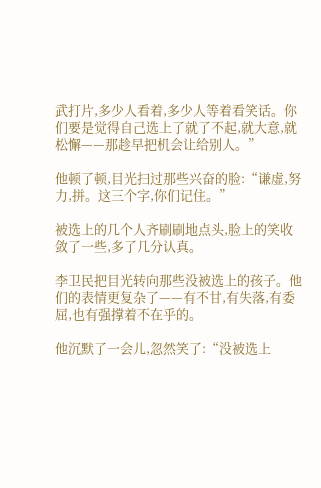武打片,多少人看着,多少人等着看笑话。你们要是觉得自己选上了就了不起,就大意,就松懈——那趁早把机会让给别人。”

他顿了顿,目光扫过那些兴奋的脸:“谦虚,努力,拼。这三个字,你们记住。”

被选上的几个人齐刷刷地点头,脸上的笑收敛了一些,多了几分认真。

李卫民把目光转向那些没被选上的孩子。他们的表情更复杂了——有不甘,有失落,有委屈,也有强撑着不在乎的。

他沉默了一会儿,忽然笑了:“没被选上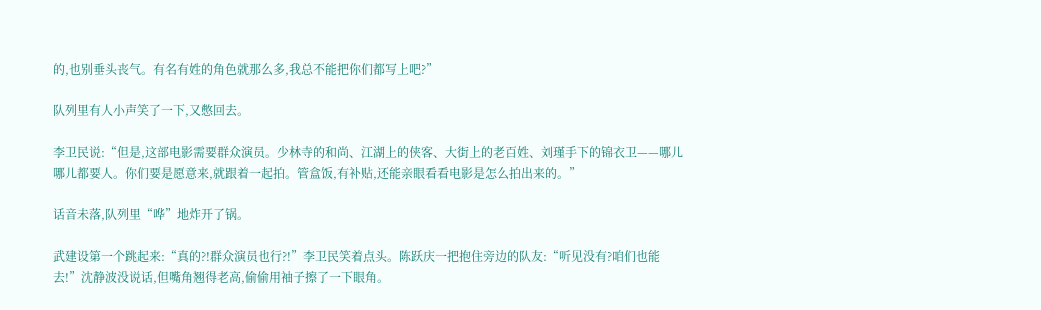的,也别垂头丧气。有名有姓的角色就那么多,我总不能把你们都写上吧?”

队列里有人小声笑了一下,又憋回去。

李卫民说:“但是,这部电影需要群众演员。少林寺的和尚、江湖上的侠客、大街上的老百姓、刘瑾手下的锦衣卫——哪儿哪儿都要人。你们要是愿意来,就跟着一起拍。管盒饭,有补贴,还能亲眼看看电影是怎么拍出来的。”

话音未落,队列里“哗”地炸开了锅。

武建设第一个跳起来:“真的?!群众演员也行?!”李卫民笑着点头。陈跃庆一把抱住旁边的队友:“听见没有?咱们也能去!”沈静波没说话,但嘴角翘得老高,偷偷用袖子擦了一下眼角。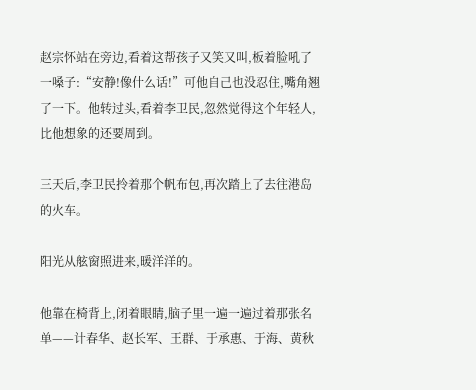赵宗怀站在旁边,看着这帮孩子又笑又叫,板着脸吼了一嗓子:“安静!像什么话!”可他自己也没忍住,嘴角翘了一下。他转过头,看着李卫民,忽然觉得这个年轻人,比他想象的还要周到。

三天后,李卫民拎着那个帆布包,再次踏上了去往港岛的火车。

阳光从舷窗照进来,暖洋洋的。

他靠在椅背上,闭着眼睛,脑子里一遍一遍过着那张名单——计春华、赵长军、王群、于承惠、于海、黄秋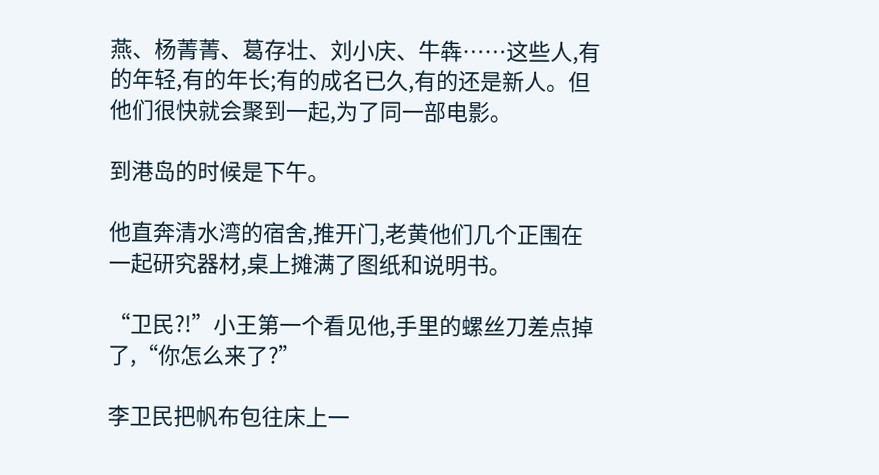燕、杨菁菁、葛存壮、刘小庆、牛犇……这些人,有的年轻,有的年长;有的成名已久,有的还是新人。但他们很快就会聚到一起,为了同一部电影。

到港岛的时候是下午。

他直奔清水湾的宿舍,推开门,老黄他们几个正围在一起研究器材,桌上摊满了图纸和说明书。

“卫民?!”小王第一个看见他,手里的螺丝刀差点掉了,“你怎么来了?”

李卫民把帆布包往床上一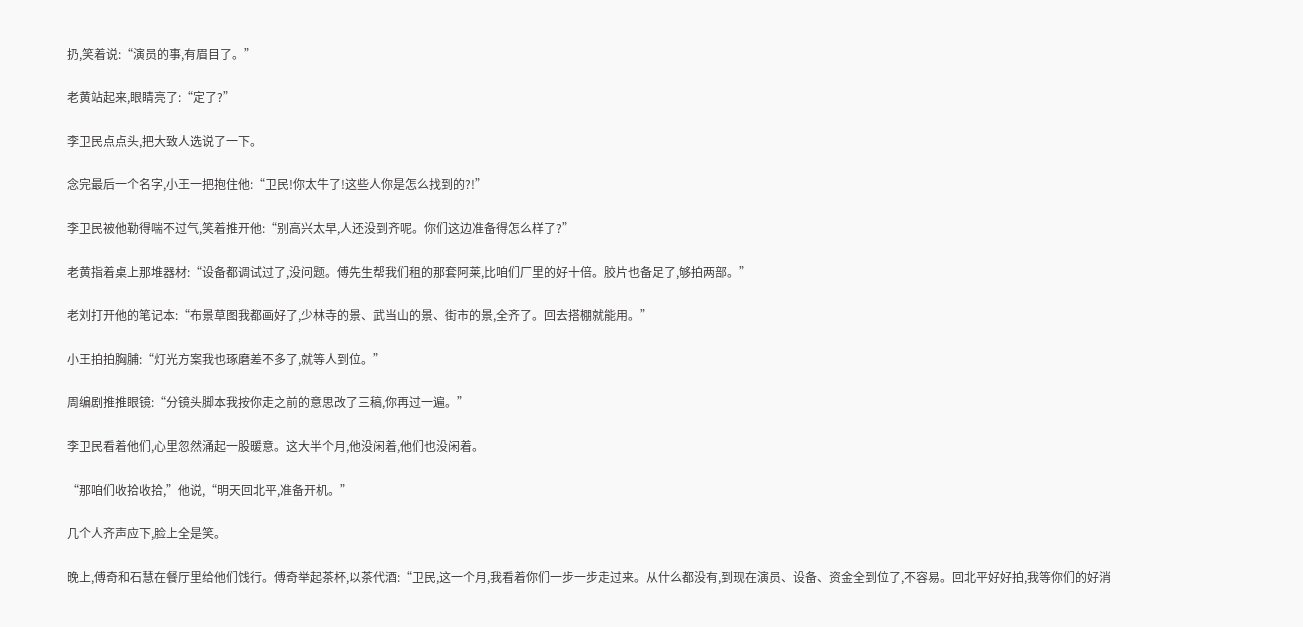扔,笑着说:“演员的事,有眉目了。”

老黄站起来,眼睛亮了:“定了?”

李卫民点点头,把大致人选说了一下。

念完最后一个名字,小王一把抱住他:“卫民!你太牛了!这些人你是怎么找到的?!”

李卫民被他勒得喘不过气,笑着推开他:“别高兴太早,人还没到齐呢。你们这边准备得怎么样了?”

老黄指着桌上那堆器材:“设备都调试过了,没问题。傅先生帮我们租的那套阿莱,比咱们厂里的好十倍。胶片也备足了,够拍两部。”

老刘打开他的笔记本:“布景草图我都画好了,少林寺的景、武当山的景、街市的景,全齐了。回去搭棚就能用。”

小王拍拍胸脯:“灯光方案我也琢磨差不多了,就等人到位。”

周编剧推推眼镜:“分镜头脚本我按你走之前的意思改了三稿,你再过一遍。”

李卫民看着他们,心里忽然涌起一股暖意。这大半个月,他没闲着,他们也没闲着。

“那咱们收拾收拾,”他说,“明天回北平,准备开机。”

几个人齐声应下,脸上全是笑。

晚上,傅奇和石慧在餐厅里给他们饯行。傅奇举起茶杯,以茶代酒:“卫民,这一个月,我看着你们一步一步走过来。从什么都没有,到现在演员、设备、资金全到位了,不容易。回北平好好拍,我等你们的好消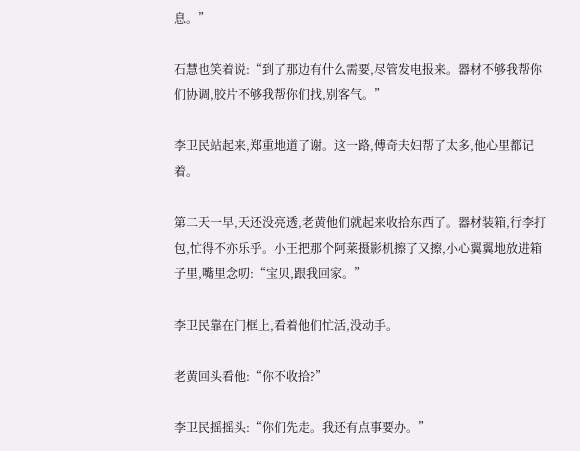息。”

石慧也笑着说:“到了那边有什么需要,尽管发电报来。器材不够我帮你们协调,胶片不够我帮你们找,别客气。”

李卫民站起来,郑重地道了谢。这一路,傅奇夫妇帮了太多,他心里都记着。

第二天一早,天还没亮透,老黄他们就起来收拾东西了。器材装箱,行李打包,忙得不亦乐乎。小王把那个阿莱摄影机擦了又擦,小心翼翼地放进箱子里,嘴里念叨:“宝贝,跟我回家。”

李卫民靠在门框上,看着他们忙活,没动手。

老黄回头看他:“你不收拾?”

李卫民摇摇头:“你们先走。我还有点事要办。”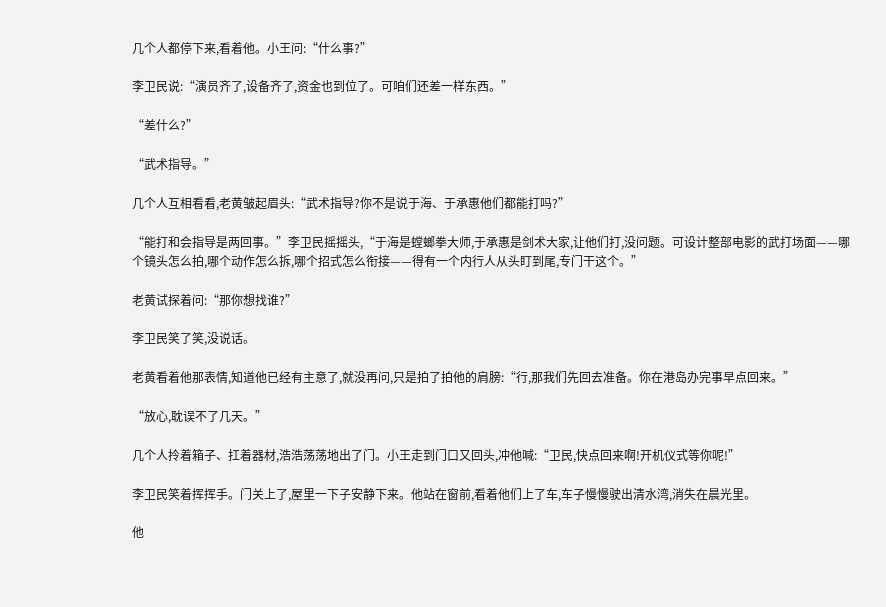几个人都停下来,看着他。小王问:“什么事?”

李卫民说:“演员齐了,设备齐了,资金也到位了。可咱们还差一样东西。”

“差什么?”

“武术指导。”

几个人互相看看,老黄皱起眉头:“武术指导?你不是说于海、于承惠他们都能打吗?”

“能打和会指导是两回事。”李卫民摇摇头,“于海是螳螂拳大师,于承惠是剑术大家,让他们打,没问题。可设计整部电影的武打场面——哪个镜头怎么拍,哪个动作怎么拆,哪个招式怎么衔接——得有一个内行人从头盯到尾,专门干这个。”

老黄试探着问:“那你想找谁?”

李卫民笑了笑,没说话。

老黄看着他那表情,知道他已经有主意了,就没再问,只是拍了拍他的肩膀:“行,那我们先回去准备。你在港岛办完事早点回来。”

“放心,耽误不了几天。”

几个人拎着箱子、扛着器材,浩浩荡荡地出了门。小王走到门口又回头,冲他喊:“卫民,快点回来啊!开机仪式等你呢!”

李卫民笑着挥挥手。门关上了,屋里一下子安静下来。他站在窗前,看着他们上了车,车子慢慢驶出清水湾,消失在晨光里。

他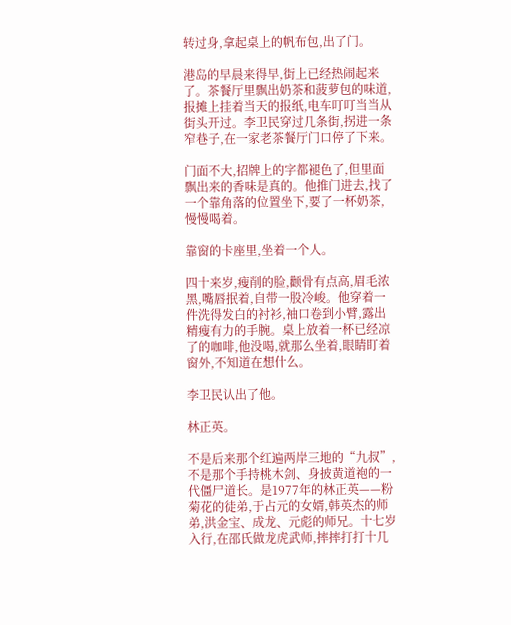转过身,拿起桌上的帆布包,出了门。

港岛的早晨来得早,街上已经热闹起来了。茶餐厅里飘出奶茶和菠萝包的味道,报摊上挂着当天的报纸,电车叮叮当当从街头开过。李卫民穿过几条街,拐进一条窄巷子,在一家老茶餐厅门口停了下来。

门面不大,招牌上的字都褪色了,但里面飘出来的香味是真的。他推门进去,找了一个靠角落的位置坐下,要了一杯奶茶,慢慢喝着。

靠窗的卡座里,坐着一个人。

四十来岁,瘦削的脸,颧骨有点高,眉毛浓黑,嘴唇抿着,自带一股冷峻。他穿着一件洗得发白的衬衫,袖口卷到小臂,露出精瘦有力的手腕。桌上放着一杯已经凉了的咖啡,他没喝,就那么坐着,眼睛盯着窗外,不知道在想什么。

李卫民认出了他。

林正英。

不是后来那个红遍两岸三地的“九叔”,不是那个手持桃木剑、身披黄道袍的一代僵尸道长。是1977年的林正英——粉菊花的徒弟,于占元的女婿,韩英杰的师弟,洪金宝、成龙、元彪的师兄。十七岁入行,在邵氏做龙虎武师,摔摔打打十几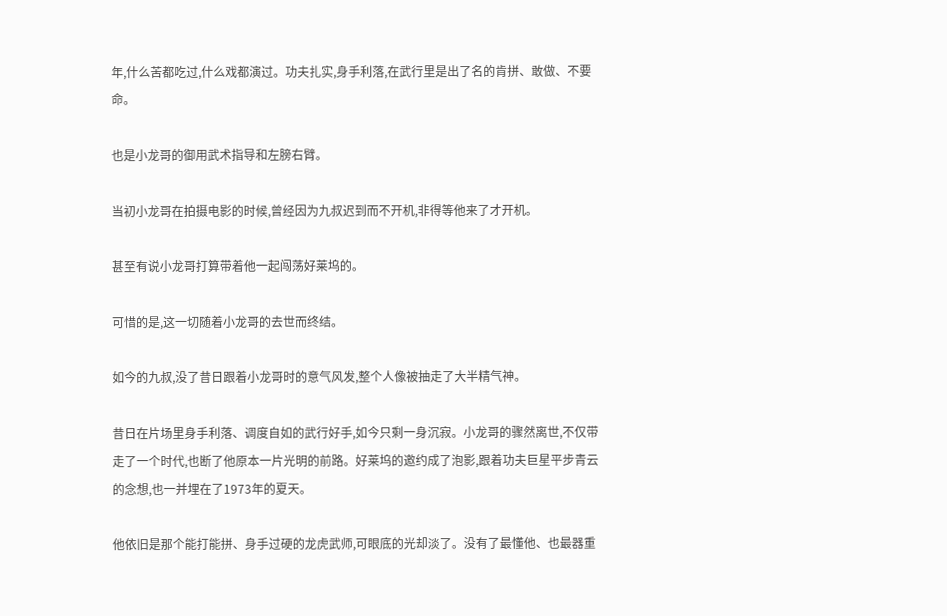年,什么苦都吃过,什么戏都演过。功夫扎实,身手利落,在武行里是出了名的肯拼、敢做、不要命。

也是小龙哥的御用武术指导和左膀右臂。

当初小龙哥在拍摄电影的时候,曾经因为九叔迟到而不开机,非得等他来了才开机。

甚至有说小龙哥打算带着他一起闯荡好莱坞的。

可惜的是,这一切随着小龙哥的去世而终结。

如今的九叔,没了昔日跟着小龙哥时的意气风发,整个人像被抽走了大半精气神。

昔日在片场里身手利落、调度自如的武行好手,如今只剩一身沉寂。小龙哥的骤然离世,不仅带走了一个时代,也断了他原本一片光明的前路。好莱坞的邀约成了泡影,跟着功夫巨星平步青云的念想,也一并埋在了1973年的夏天。

他依旧是那个能打能拼、身手过硬的龙虎武师,可眼底的光却淡了。没有了最懂他、也最器重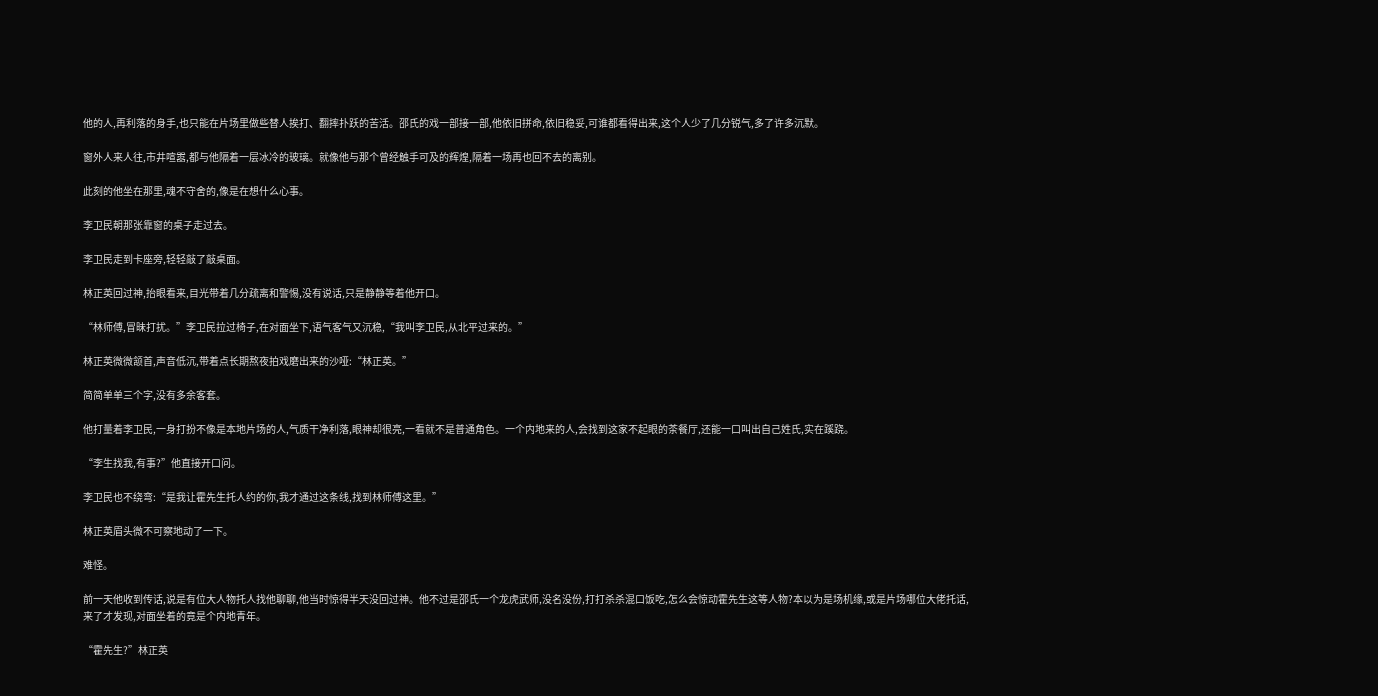他的人,再利落的身手,也只能在片场里做些替人挨打、翻摔扑跃的苦活。邵氏的戏一部接一部,他依旧拼命,依旧稳妥,可谁都看得出来,这个人少了几分锐气,多了许多沉默。

窗外人来人往,市井喧嚣,都与他隔着一层冰冷的玻璃。就像他与那个曾经触手可及的辉煌,隔着一场再也回不去的离别。

此刻的他坐在那里,魂不守舍的,像是在想什么心事。

李卫民朝那张靠窗的桌子走过去。

李卫民走到卡座旁,轻轻敲了敲桌面。

林正英回过神,抬眼看来,目光带着几分疏离和警惕,没有说话,只是静静等着他开口。

“林师傅,冒昧打扰。”李卫民拉过椅子,在对面坐下,语气客气又沉稳,“我叫李卫民,从北平过来的。”

林正英微微颔首,声音低沉,带着点长期熬夜拍戏磨出来的沙哑:“林正英。”

简简单单三个字,没有多余客套。

他打量着李卫民,一身打扮不像是本地片场的人,气质干净利落,眼神却很亮,一看就不是普通角色。一个内地来的人,会找到这家不起眼的茶餐厅,还能一口叫出自己姓氏,实在蹊跷。

“李生找我,有事?”他直接开口问。

李卫民也不绕弯:“是我让霍先生托人约的你,我才通过这条线,找到林师傅这里。”

林正英眉头微不可察地动了一下。

难怪。

前一天他收到传话,说是有位大人物托人找他聊聊,他当时惊得半天没回过神。他不过是邵氏一个龙虎武师,没名没份,打打杀杀混口饭吃,怎么会惊动霍先生这等人物?本以为是场机缘,或是片场哪位大佬托话,来了才发现,对面坐着的竟是个内地青年。

“霍先生?”林正英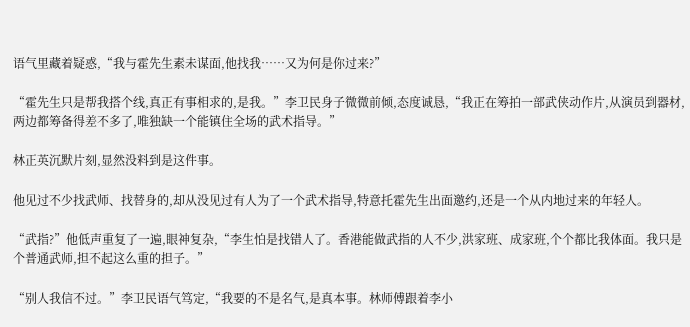语气里藏着疑惑,“我与霍先生素未谋面,他找我……又为何是你过来?”

“霍先生只是帮我搭个线,真正有事相求的,是我。”李卫民身子微微前倾,态度诚恳,“我正在筹拍一部武侠动作片,从演员到器材,两边都筹备得差不多了,唯独缺一个能镇住全场的武术指导。”

林正英沉默片刻,显然没料到是这件事。

他见过不少找武师、找替身的,却从没见过有人为了一个武术指导,特意托霍先生出面邀约,还是一个从内地过来的年轻人。

“武指?”他低声重复了一遍,眼神复杂,“李生怕是找错人了。香港能做武指的人不少,洪家班、成家班,个个都比我体面。我只是个普通武师,担不起这么重的担子。”

“别人我信不过。”李卫民语气笃定,“我要的不是名气,是真本事。林师傅跟着李小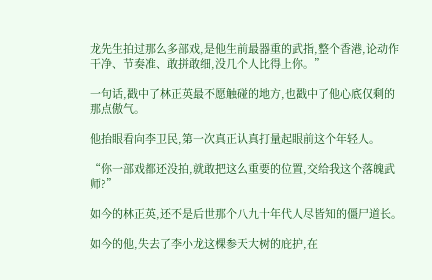龙先生拍过那么多部戏,是他生前最器重的武指,整个香港,论动作干净、节奏准、敢拼敢细,没几个人比得上你。”

一句话,戳中了林正英最不愿触碰的地方,也戳中了他心底仅剩的那点傲气。

他抬眼看向李卫民,第一次真正认真打量起眼前这个年轻人。

“你一部戏都还没拍,就敢把这么重要的位置,交给我这个落魄武师?”

如今的林正英,还不是后世那个八九十年代人尽皆知的僵尸道长。

如今的他,失去了李小龙这棵参天大树的庇护,在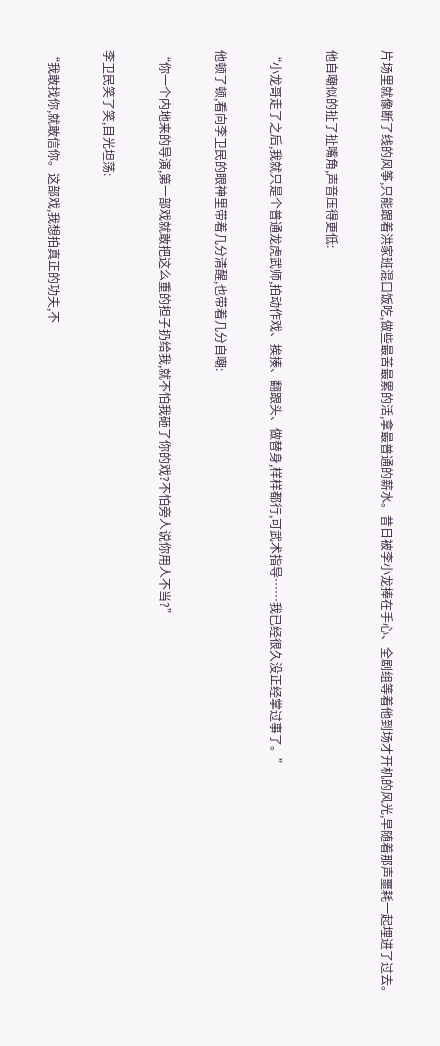片场里就像断了线的风筝,只能跟着洪家班混口饭吃,做些最苦最累的活,拿最普通的薪水。昔日被李小龙捧在手心、全剧组等着他到场才开机的风光,早随着那声噩耗一起埋进了过去。

他自嘲似的扯了扯嘴角,声音压得更低:

“小龙哥走了之后,我就只是个普通龙虎武师,拍动作戏、挨揍、翻跟头、做替身,样样都行,可武术指导……我已经很久没正经掌过事了。”

他顿了顿,看向李卫民的眼神里带着几分清醒,也带着几分自嘲:

“你一个内地来的导演,第一部戏就敢把这么重的担子扔给我,就不怕我砸了你的戏?不怕旁人说你用人不当?”

李卫民笑了笑,目光坦荡:

“我敢找你,就敢信你。这部戏,我想拍真正的功夫,不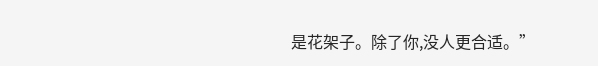是花架子。除了你,没人更合适。”